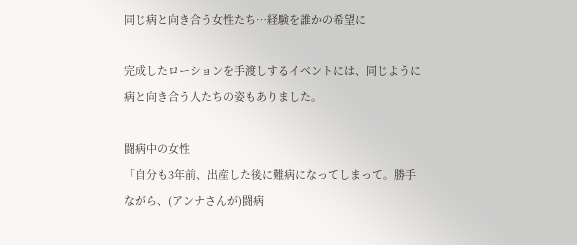同じ病と向き合う女性たち…経験を誰かの希望に

完成したローションを手渡しするイベントには、同じように病と向き合う人たちの姿もありました。

闘病中の女性
「自分も3年前、出産した後に難病になってしまって。勝手ながら、(アンナさんが)闘病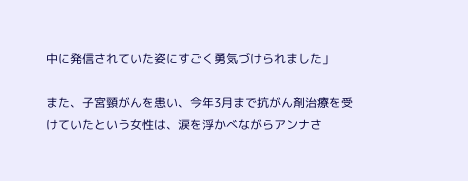中に発信されていた姿にすごく勇気づけられました」

また、子宮頸がんを患い、今年3月まで抗がん剤治療を受けていたという女性は、涙を浮かべながらアンナさ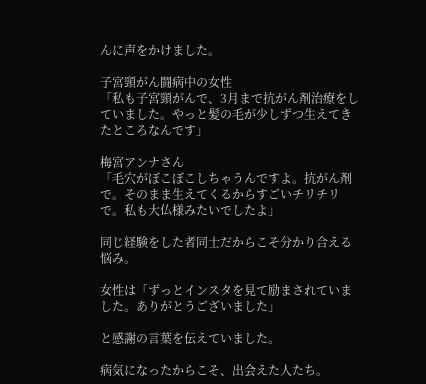んに声をかけました。

子宮頸がん闘病中の女性
「私も子宮頸がんで、3月まで抗がん剤治療をしていました。やっと髪の毛が少しずつ生えてきたところなんです」

梅宮アンナさん
「毛穴がぼこぼこしちゃうんですよ。抗がん剤で。そのまま生えてくるからすごいチリチリで。私も大仏様みたいでしたよ」

同じ経験をした者同士だからこそ分かり合える悩み。

女性は「ずっとインスタを見て励まされていました。ありがとうございました」

と感謝の言葉を伝えていました。

病気になったからこそ、出会えた人たち。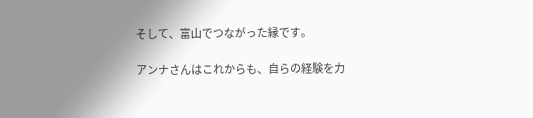そして、富山でつながった縁です。

アンナさんはこれからも、自らの経験を力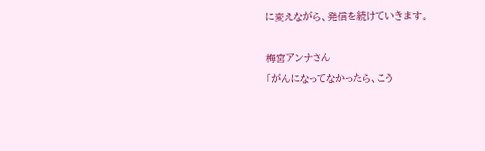に変えながら、発信を続けていきます。

梅宮アンナさん
「がんになってなかったら、こう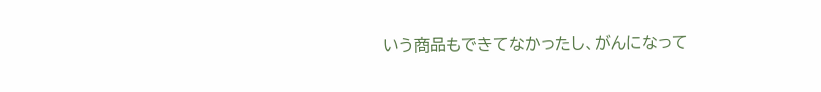いう商品もできてなかったし、がんになって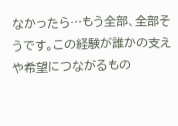なかったら…もう全部、全部そうです。この経験が誰かの支えや希望につながるもの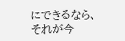にできるなら、それが今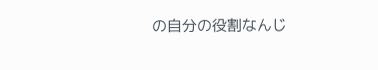の自分の役割なんじ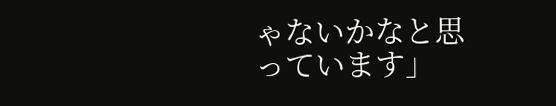ゃないかなと思っています」